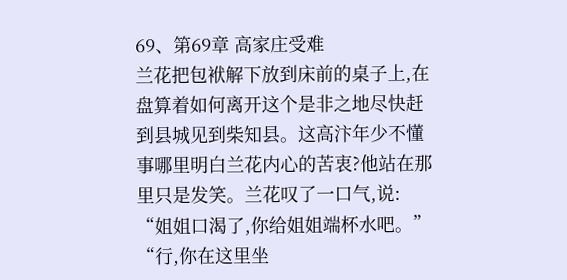69、第69章 高家庄受难
兰花把包袱解下放到床前的桌子上,在盘算着如何离开这个是非之地尽快赶到县城见到柴知县。这高汴年少不懂事哪里明白兰花内心的苦衷?他站在那里只是发笑。兰花叹了一口气,说:
“姐姐口渴了,你给姐姐端杯水吧。”
“行,你在这里坐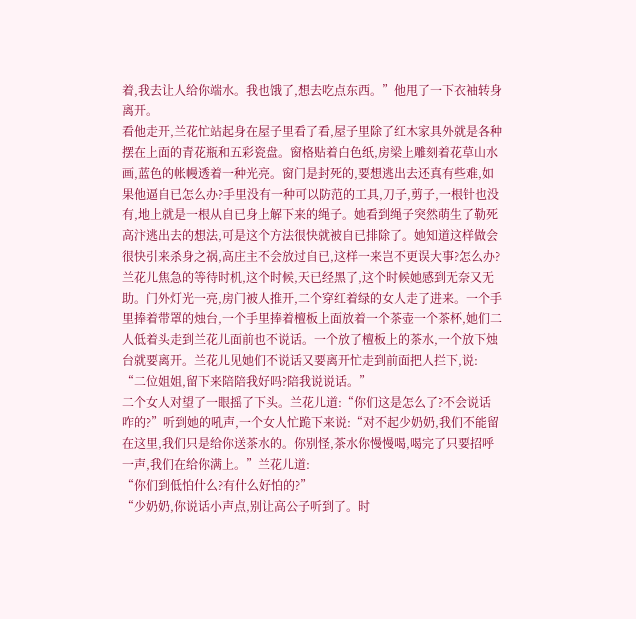着,我去让人给你端水。我也饿了,想去吃点东西。”他甩了一下衣袖转身离开。
看他走开,兰花忙站起身在屋子里看了看,屋子里除了红木家具外就是各种摆在上面的青花瓶和五彩瓷盘。窗格贴着白色纸,房梁上雕刻着花草山水画,蓝色的帐幔透着一种光亮。窗门是封死的,要想逃出去还真有些难,如果他逼自已怎么办?手里没有一种可以防范的工具,刀子,剪子,一根针也没有,地上就是一根从自已身上解下来的绳子。她看到绳子突然萌生了勒死高汴逃出去的想法,可是这个方法很快就被自已排除了。她知道这样做会很快引来杀身之祸,高庄主不会放过自已,这样一来岂不更误大事?怎么办?兰花儿焦急的等待时机,这个时候,天已经黑了,这个时候她感到无奈又无助。门外灯光一亮,房门被人推开,二个穿红着绿的女人走了进来。一个手里捧着带罩的烛台,一个手里捧着檀板上面放着一个茶壶一个茶杯,她们二人低着头走到兰花儿面前也不说话。一个放了檀板上的茶水,一个放下烛台就要离开。兰花儿见她们不说话又要离开忙走到前面把人拦下,说:
“二位姐姐,留下来陪陪我好吗?陪我说说话。”
二个女人对望了一眼摇了下头。兰花儿道:“你们这是怎么了?不会说话咋的?”听到她的吼声,一个女人忙跪下来说:“对不起少奶奶,我们不能留在这里,我们只是给你送茶水的。你别怪,茶水你慢慢喝,喝完了只要招呼一声,我们在给你满上。”兰花儿道:
“你们到低怕什么?有什么好怕的?”
“少奶奶,你说话小声点,别让高公子听到了。时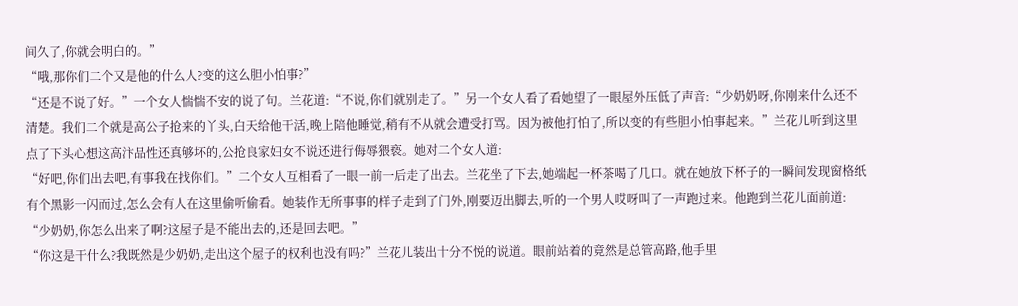间久了,你就会明白的。”
“哦,那你们二个又是他的什么人?变的这么胆小怕事?”
“还是不说了好。”一个女人惴惴不安的说了句。兰花道:“不说,你们就别走了。”另一个女人看了看她望了一眼屋外压低了声音:“少奶奶呀,你刚来什么还不清楚。我们二个就是高公子抢来的丫头,白天给他干活,晚上陪他睡觉,稍有不从就会遭受打骂。因为被他打怕了,所以变的有些胆小怕事起来。”兰花儿听到这里点了下头心想这高汴品性还真够坏的,公抢良家妇女不说还进行侮辱猥亵。她对二个女人道:
“好吧,你们出去吧,有事我在找你们。”二个女人互相看了一眼一前一后走了出去。兰花坐了下去,她端起一杯茶喝了几口。就在她放下杯子的一瞬间发现窗格纸有个黑影一闪而过,怎么会有人在这里偷听偷看。她装作无所事事的样子走到了门外,刚要迈出脚去,听的一个男人哎呀叫了一声跑过来。他跑到兰花儿面前道:
“少奶奶,你怎么出来了啊?这屋子是不能出去的,还是回去吧。”
“你这是干什么?我既然是少奶奶,走出这个屋子的权利也没有吗?”兰花儿装出十分不悦的说道。眼前站着的竟然是总管高路,他手里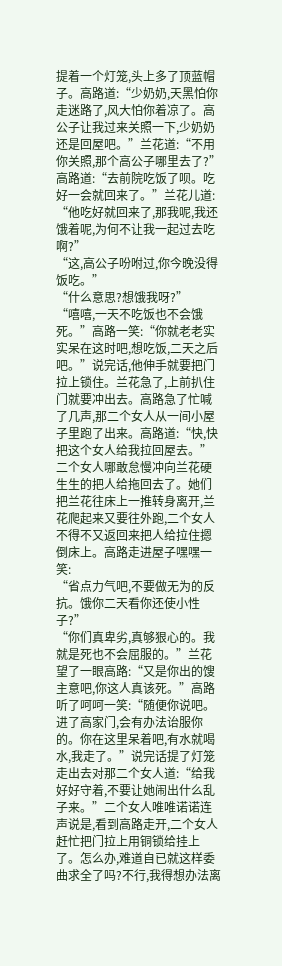提着一个灯笼,头上多了顶蓝帽子。高路道:“少奶奶,天黑怕你走迷路了,风大怕你着凉了。高公子让我过来关照一下,少奶奶还是回屋吧。”兰花道:“不用你关照,那个高公子哪里去了?”高路道:“去前院吃饭了呗。吃好一会就回来了。”兰花儿道:
“他吃好就回来了,那我呢,我还饿着呢,为何不让我一起过去吃啊?”
“这,高公子吩咐过,你今晚没得饭吃。”
“什么意思?想饿我呀?”
“嘻嘻,一天不吃饭也不会饿死。”高路一笑:“你就老老实实呆在这时吧,想吃饭,二天之后吧。”说完话,他伸手就要把门拉上锁住。兰花急了,上前扒住门就要冲出去。高路急了忙喊了几声,那二个女人从一间小屋子里跑了出来。高路道:“快,快把这个女人给我拉回屋去。”二个女人哪敢怠慢冲向兰花硬生生的把人给拖回去了。她们把兰花往床上一推转身离开,兰花爬起来又要往外跑,二个女人不得不又返回来把人给拉住摁倒床上。高路走进屋子嘿嘿一笑:
“省点力气吧,不要做无为的反抗。饿你二天看你还使小性子?”
“你们真卑劣,真够狠心的。我就是死也不会屈服的。”兰花望了一眼高路:“又是你出的馊主意吧,你这人真该死。”高路听了呵呵一笑:“随便你说吧。进了高家门,会有办法诒服你的。你在这里呆着吧,有水就喝水,我走了。”说完话提了灯笼走出去对那二个女人道:“给我好好守着,不要让她闹出什么乱子来。”二个女人唯唯诺诺连声说是,看到高路走开,二个女人赶忙把门拉上用铜锁给挂上了。怎么办,难道自已就这样委曲求全了吗?不行,我得想办法离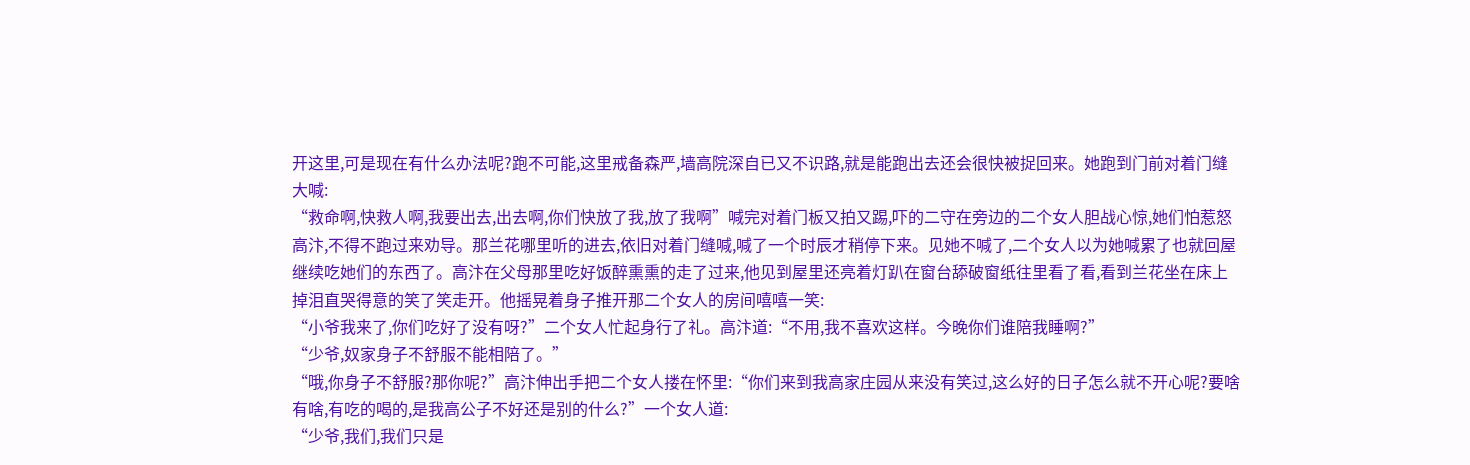开这里,可是现在有什么办法呢?跑不可能,这里戒备森严,墙高院深自已又不识路,就是能跑出去还会很快被捉回来。她跑到门前对着门缝大喊:
“救命啊,快救人啊,我要出去,出去啊,你们快放了我,放了我啊”喊完对着门板又拍又踢,吓的二守在旁边的二个女人胆战心惊,她们怕惹怒高汴,不得不跑过来劝导。那兰花哪里听的进去,依旧对着门缝喊,喊了一个时辰才稍停下来。见她不喊了,二个女人以为她喊累了也就回屋继续吃她们的东西了。高汴在父母那里吃好饭醉熏熏的走了过来,他见到屋里还亮着灯趴在窗台舔破窗纸往里看了看,看到兰花坐在床上掉泪直哭得意的笑了笑走开。他摇晃着身子推开那二个女人的房间嘻嘻一笑:
“小爷我来了,你们吃好了没有呀?”二个女人忙起身行了礼。高汴道:“不用,我不喜欢这样。今晚你们谁陪我睡啊?”
“少爷,奴家身子不舒服不能相陪了。”
“哦,你身子不舒服?那你呢?”高汴伸出手把二个女人搂在怀里:“你们来到我高家庄园从来没有笑过,这么好的日子怎么就不开心呢?要啥有啥,有吃的喝的,是我高公子不好还是别的什么?”一个女人道:
“少爷,我们,我们只是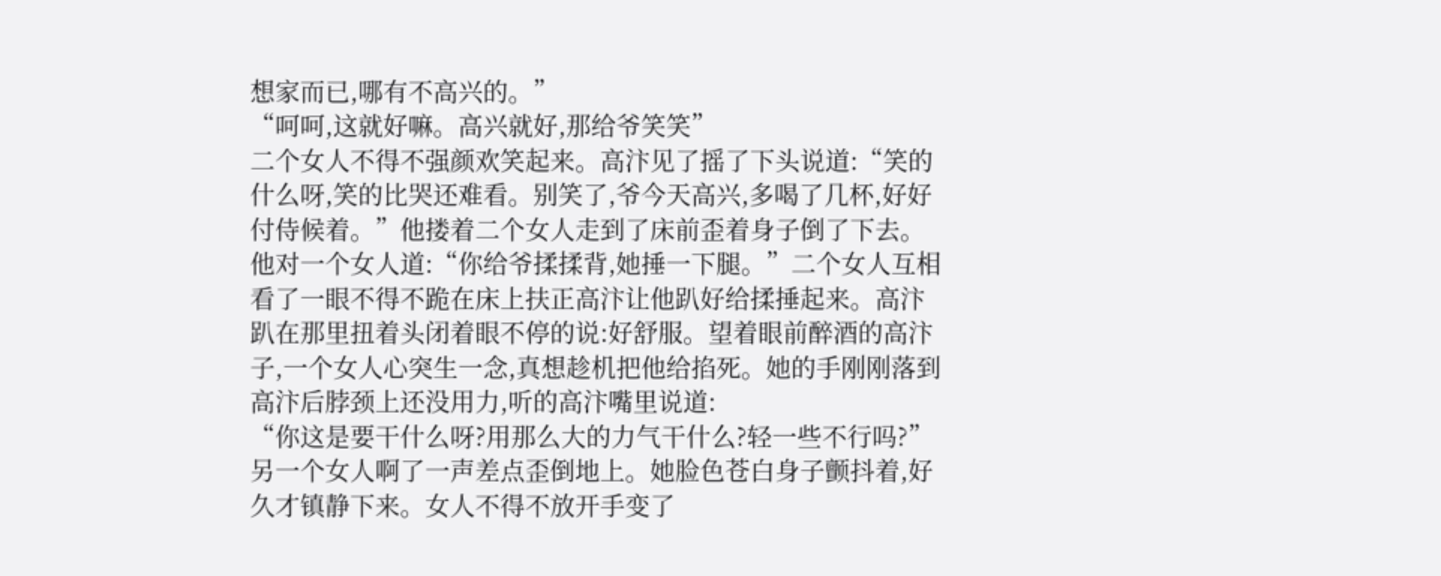想家而已,哪有不高兴的。”
“呵呵,这就好嘛。高兴就好,那给爷笑笑”
二个女人不得不强颜欢笑起来。高汴见了摇了下头说道:“笑的什么呀,笑的比哭还难看。别笑了,爷今天高兴,多喝了几杯,好好付侍候着。”他搂着二个女人走到了床前歪着身子倒了下去。他对一个女人道:“你给爷揉揉背,她捶一下腿。”二个女人互相看了一眼不得不跪在床上扶正高汴让他趴好给揉捶起来。高汴趴在那里扭着头闭着眼不停的说:好舒服。望着眼前醉酒的高汴子,一个女人心突生一念,真想趁机把他给掐死。她的手刚刚落到高汴后脖颈上还没用力,听的高汴嘴里说道:
“你这是要干什么呀?用那么大的力气干什么?轻一些不行吗?”另一个女人啊了一声差点歪倒地上。她脸色苍白身子颤抖着,好久才镇静下来。女人不得不放开手变了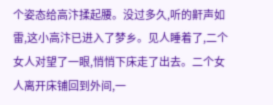个姿态给高汴揉起腰。没过多久,听的鼾声如雷,这小高汴已进入了梦乡。见人睡着了,二个女人对望了一眼,悄悄下床走了出去。二个女人离开床铺回到外间,一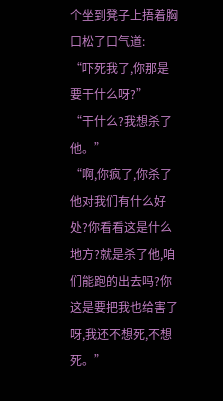个坐到凳子上捂着胸口松了口气道:
“吓死我了,你那是要干什么呀?”
“干什么?我想杀了他。”
“啊,你疯了,你杀了他对我们有什么好处?你看看这是什么地方?就是杀了他,咱们能跑的出去吗?你这是要把我也给害了呀,我还不想死,不想死。”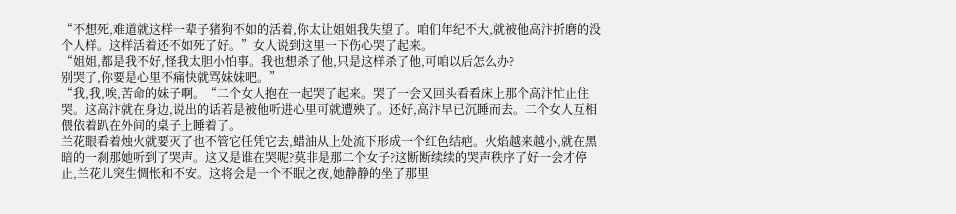“不想死,难道就这样一辈子猪狗不如的活着,你太让姐姐我失望了。咱们年纪不大,就被他高汴折磨的没个人样。这样活着还不如死了好。”女人说到这里一下伤心哭了起来。
“姐姐,都是我不好,怪我太胆小怕事。我也想杀了他,只是这样杀了他,可咱以后怎么办?
别哭了,你要是心里不痛快就骂妹妹吧。”
“我,我,唉,苦命的妹子啊。“二个女人抱在一起哭了起来。哭了一会又回头看看床上那个高汴忙止住哭。这高汴就在身边,说出的话若是被他听进心里可就遭殃了。还好,高汴早已沉睡而去。二个女人互相偎依着趴在外间的桌子上睡着了。
兰花眼看着烛火就要灭了也不管它任凭它去,蜡油从上处流下形成一个红色结疤。火焰越来越小,就在黑暗的一刹那她听到了哭声。这又是谁在哭呢?莫非是那二个女子?这断断续续的哭声秩序了好一会才停止,兰花儿突生惆怅和不安。这将会是一个不眠之夜,她静静的坐了那里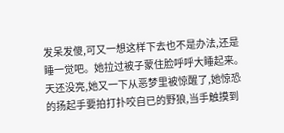发呆发傻,可又一想这样下去也不是办法,还是睡一觉吧。她拉过被子蒙住脸呼呼大睡起来。天还没亮,她又一下从恶梦里被惊醒了,她惊恐的扬起手要拍打扑咬自已的野狼,当手触摸到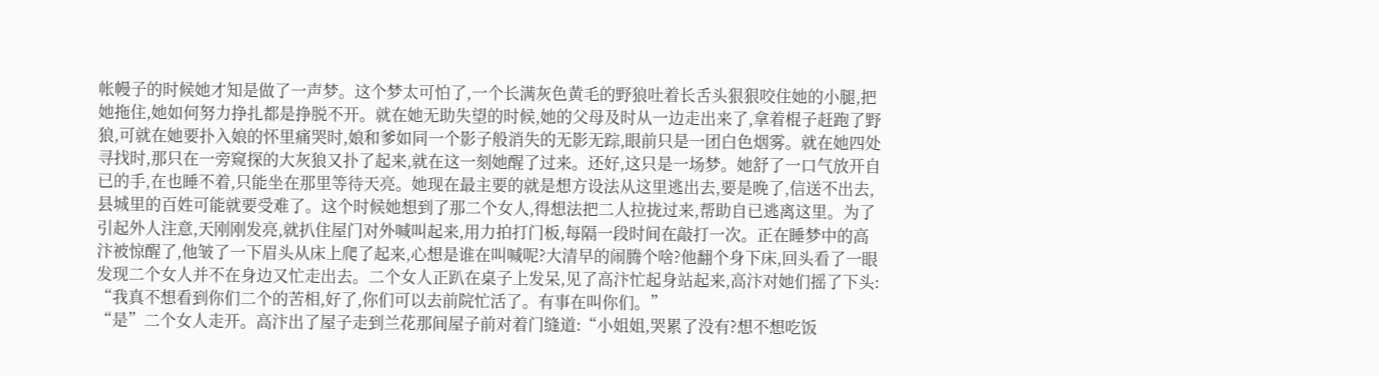帐幔子的时候她才知是做了一声梦。这个梦太可怕了,一个长满灰色黄毛的野狼吐着长舌头狠狠咬住她的小腿,把她拖住,她如何努力挣扎都是挣脱不开。就在她无助失望的时候,她的父母及时从一边走出来了,拿着棍子赶跑了野狼,可就在她要扑入娘的怀里痛哭时,娘和爹如同一个影子般消失的无影无踪,眼前只是一团白色烟雾。就在她四处寻找时,那只在一旁窥探的大灰狼又扑了起来,就在这一刻她醒了过来。还好,这只是一场梦。她舒了一口气放开自已的手,在也睡不着,只能坐在那里等待天亮。她现在最主要的就是想方设法从这里逃出去,要是晚了,信送不出去,县城里的百姓可能就要受难了。这个时候她想到了那二个女人,得想法把二人拉拢过来,帮助自已逃离这里。为了引起外人注意,天刚刚发亮,就扒住屋门对外喊叫起来,用力拍打门板,每隔一段时间在敲打一次。正在睡梦中的高汴被惊醒了,他皱了一下眉头从床上爬了起来,心想是谁在叫喊呢?大清早的闹腾个啥?他翻个身下床,回头看了一眼发现二个女人并不在身边又忙走出去。二个女人正趴在桌子上发呆,见了高汴忙起身站起来,高汴对她们摇了下头:
“我真不想看到你们二个的苦相,好了,你们可以去前院忙活了。有事在叫你们。”
“是”二个女人走开。高汴出了屋子走到兰花那间屋子前对着门缝道:“小姐姐,哭累了没有?想不想吃饭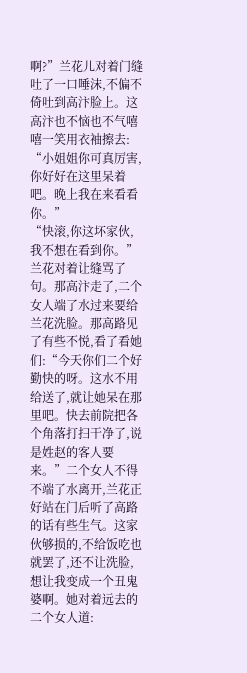啊?”兰花儿对着门缝吐了一口唾沫,不偏不倚吐到高汴脸上。这高汴也不恼也不气嘻嘻一笑用衣袖擦去:
“小姐姐你可真厉害,你好好在这里呆着吧。晚上我在来看看你。”
“快滚,你这坏家伙,我不想在看到你。”兰花对着让缝骂了句。那高汴走了,二个女人端了水过来要给兰花洗脸。那高路见了有些不悦,看了看她们:“今天你们二个好勤快的呀。这水不用给送了,就让她呆在那里吧。快去前院把各个角落打扫干净了,说是姓赵的客人要来。”二个女人不得不端了水离开,兰花正好站在门后听了高路的话有些生气。这家伙够损的,不给饭吃也就罢了,还不让洗脸,想让我变成一个丑鬼婆啊。她对着远去的二个女人道: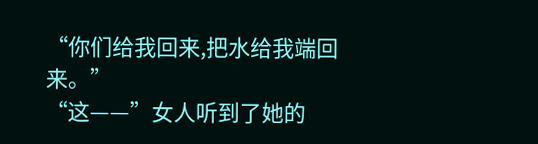“你们给我回来,把水给我端回来。”
“这——”女人听到了她的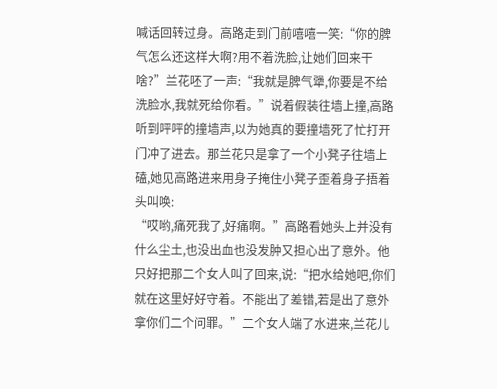喊话回转过身。高路走到门前嘻嘻一笑:“你的脾气怎么还这样大啊?用不着洗脸,让她们回来干啥?”兰花呸了一声:“我就是脾气犟,你要是不给洗脸水,我就死给你看。”说着假装往墙上撞,高路听到呯呯的撞墙声,以为她真的要撞墙死了忙打开门冲了进去。那兰花只是拿了一个小凳子往墙上磕,她见高路进来用身子掩住小凳子歪着身子捂着头叫唤:
“哎哟,痛死我了,好痛啊。”高路看她头上并没有什么尘土,也没出血也没发肿又担心出了意外。他只好把那二个女人叫了回来,说:“把水给她吧,你们就在这里好好守着。不能出了差错,若是出了意外拿你们二个问罪。”二个女人端了水进来,兰花儿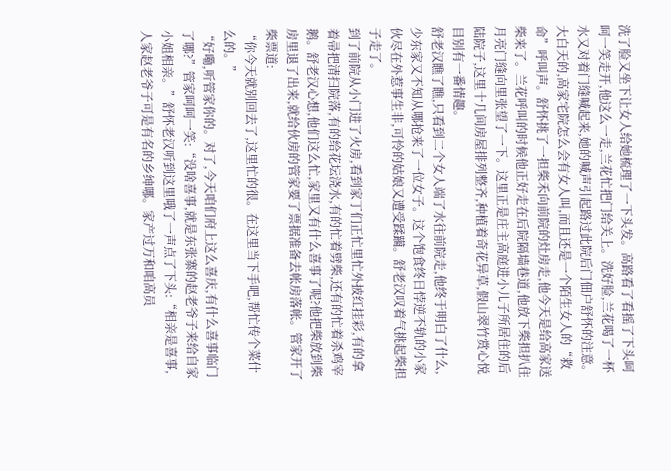洗了脸又坐下让女人给她梳理了一下头发。高路看了看摇了下头呵呵一笑走开,他这么一走,兰花忙把门给关上。洗好脸,兰花喝了一杯水又对着门缝喊起来,她的喊声引起路过此院后门佃户舒怀的注意。大白天的,高家宅院怎么会有女人叫,而且还是一个陌生女人的“救命”呼叫声。舒怀挑了一担柴禾向前院的灶房走,他今天是给高家送柴来了。兰花呼叫的时候他正好走在后院隔墙巷道,他放下柴担扒住月亮门缝向里张望了一下。这里正是庄主高庭进小儿子所居住的后陆院子,这里十几间房屋排列整齐,种植着奇花异草,假山翠竹赏心悦目别有一番情趣。
舒老汉瞧了瞧,只看到二个女人端了水往前院走,他终于明白了什么,少东家又不知从哪抢来了一位女子。这个饱食终日悖逆不轨的小家伙尽在外惹事生非,可怜的姑娘又遭受蹂躏。舒老汉叹着气挑起柴担子走了。
到了前院从小门进了火房,看到家丁们正忙里忙外披红挂彩,有的拿着帚把清扫院落,有的给花坛浇水,有的忙着劈柴,还有的忙着杀鸡宰鹅。舒老汉心想,他们这么忙,家里又有什么喜事了呢?他把柴放到柴房里退了出来,就给伙房的管家要了票据准备去帐房落帐。管家开了柴票道:
“你今天就别回去了,这里忙的很。在这里当下手吧,帮忙传个菜什么的。”
“好嘞,听管家你的。对了,今天咱们府上这么喜庆,有什么喜事临门了哪?”管家呵呵一笑:“没啥喜事,就是东张寨的赵老爷子来给自家小姐相亲。”舒怀老汉听到这里哦了一声点了下头:“相亲是喜事,人家赵老爷子可是有名的乡绅哪。家产过万和咱高员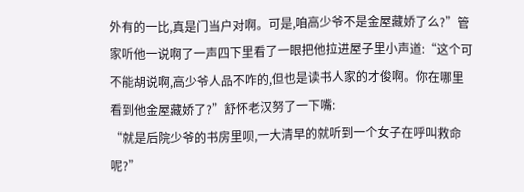外有的一比,真是门当户对啊。可是,咱高少爷不是金屋藏娇了么?”管家听他一说啊了一声四下里看了一眼把他拉进屋子里小声道:“这个可不能胡说啊,高少爷人品不咋的,但也是读书人家的才俊啊。你在哪里看到他金屋藏娇了?”舒怀老汉努了一下嘴:
“就是后院少爷的书房里呗,一大清早的就听到一个女子在呼叫救命呢?”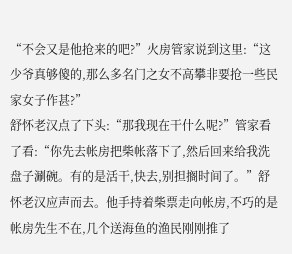“不会又是他抢来的吧?”火房管家说到这里:“这少爷真够傻的,那么多名门之女不高攀非要抢一些民家女子作甚?”
舒怀老汉点了下头:“那我现在干什么呢?”管家看了看:“你先去帐房把柴帐落下了,然后回来给我洗盘子涮碗。有的是活干,快去,别担搁时间了。”舒怀老汉应声而去。他手持着柴票走向帐房,不巧的是帐房先生不在,几个送海鱼的渔民刚刚推了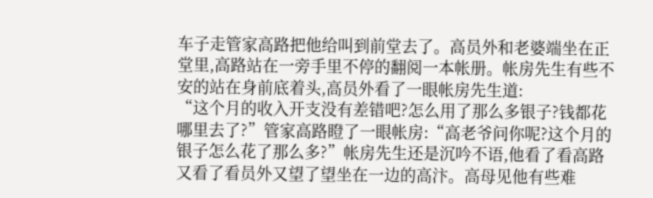车子走管家高路把他给叫到前堂去了。高员外和老婆端坐在正堂里,高路站在一旁手里不停的翻阅一本帐册。帐房先生有些不安的站在身前底着头,高员外看了一眼帐房先生道:
“这个月的收入开支没有差错吧?怎么用了那么多银子?钱都花哪里去了?”管家高路瞪了一眼帐房:“高老爷问你呢?这个月的银子怎么花了那么多?”帐房先生还是沉吟不语,他看了看高路又看了看员外又望了望坐在一边的高汴。高母见他有些难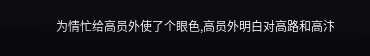为情忙给高员外使了个眼色,高员外明白对高路和高汴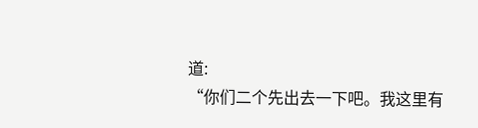道:
“你们二个先出去一下吧。我这里有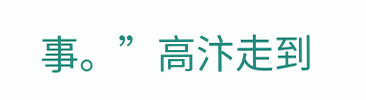事。”高汴走到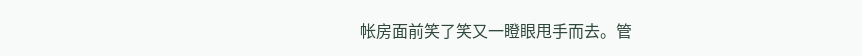帐房面前笑了笑又一瞪眼甩手而去。管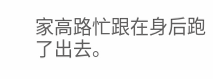家高路忙跟在身后跑了出去。